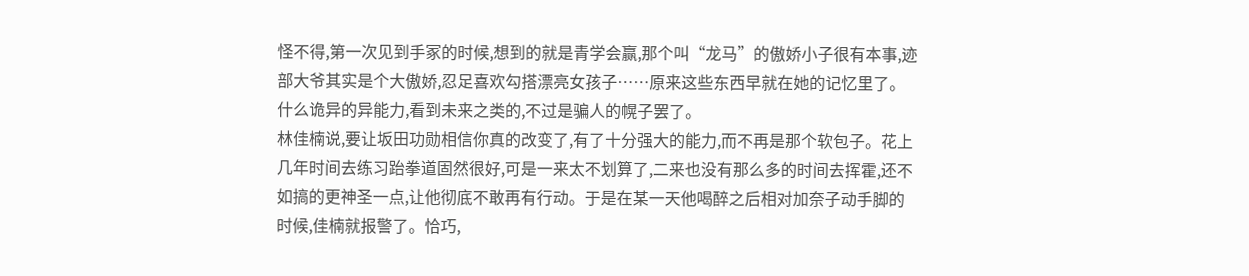怪不得,第一次见到手冢的时候,想到的就是青学会赢,那个叫“龙马”的傲娇小子很有本事,迹部大爷其实是个大傲娇,忍足喜欢勾搭漂亮女孩子……原来这些东西早就在她的记忆里了。什么诡异的异能力,看到未来之类的,不过是骗人的幌子罢了。
林佳楠说,要让坂田功勋相信你真的改变了,有了十分强大的能力,而不再是那个软包子。花上几年时间去练习跆拳道固然很好,可是一来太不划算了,二来也没有那么多的时间去挥霍,还不如搞的更神圣一点,让他彻底不敢再有行动。于是在某一天他喝醉之后相对加奈子动手脚的时候,佳楠就报警了。恰巧,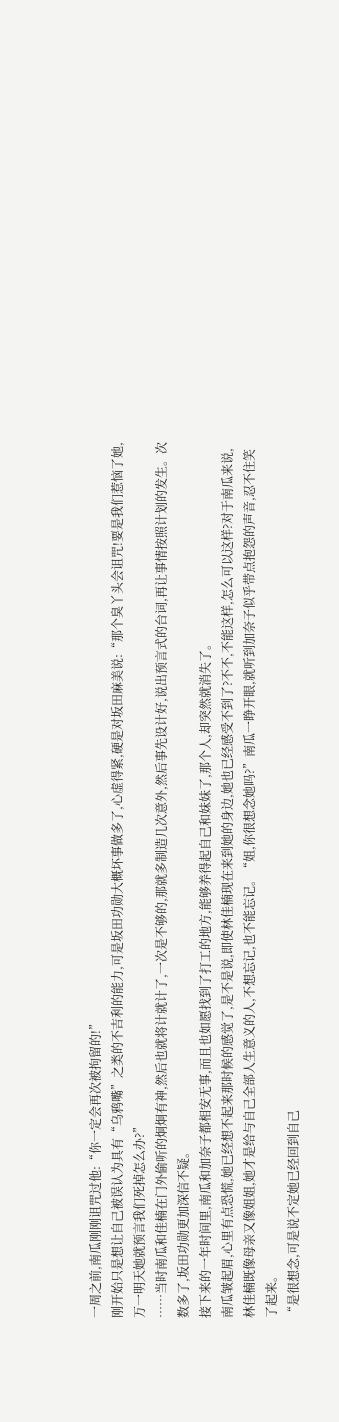一周之前,南瓜刚刚诅咒过他:“你一定会再次被拘留的!”
刚开始只是想让自己被误认为具有“乌鸦嘴”之类的不吉利的能力,可是坂田功勋大概坏事做多了,心虚得紧,硬是对坂田麻美说:“那个臭丫头会诅咒!要是我们惹恼了她,万一明天她就预言我们死掉怎么办?”
……当时南瓜和佳楠在门外偷听的炯炯有神,然后也就将计就计了,一次是不够的,那就多制造几次意外,然后事先设计好,说出预言式的台词,再让事情按照计划的发生。次数多了,坂田功勋更加深信不疑。
接下来的一年时间里,南瓜和加奈子都相安无事,而且也如愿找到了打工的地方,能够养得起自己和妹妹了,那个人,却突然就消失了。
南瓜皱起眉,心里有点恐慌,她已经想不起来那时候的感觉了,是不是说,即使林佳楠现在来到她的身边,她也已经感受不到了?不不,不能这样,怎么可以这样?对于南瓜来说,林佳楠既像母亲又像姐姐,她才是给与自己全部人生意义的人,不想忘记,也不能忘记。“姐,你很想念她吗?”南瓜一睁开眼,就听到加奈子似乎带点抱怨的声音,忍不住笑了起来。
“是很想念,可是说不定她已经回到自己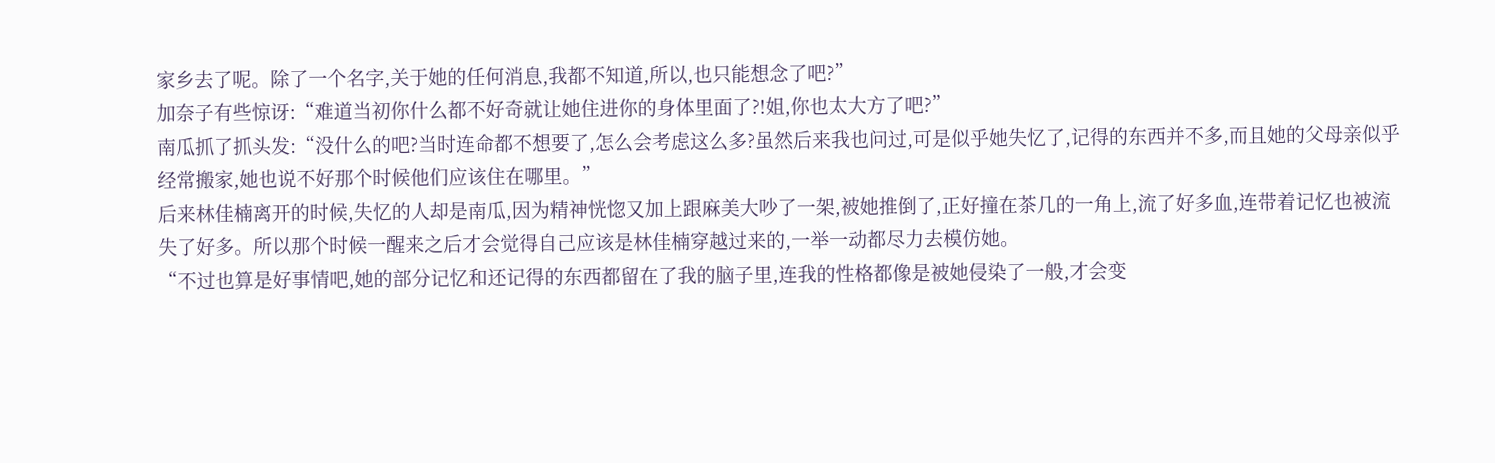家乡去了呢。除了一个名字,关于她的任何消息,我都不知道,所以,也只能想念了吧?”
加奈子有些惊讶:“难道当初你什么都不好奇就让她住进你的身体里面了?!姐,你也太大方了吧?”
南瓜抓了抓头发:“没什么的吧?当时连命都不想要了,怎么会考虑这么多?虽然后来我也问过,可是似乎她失忆了,记得的东西并不多,而且她的父母亲似乎经常搬家,她也说不好那个时候他们应该住在哪里。”
后来林佳楠离开的时候,失忆的人却是南瓜,因为精神恍惚又加上跟麻美大吵了一架,被她推倒了,正好撞在茶几的一角上,流了好多血,连带着记忆也被流失了好多。所以那个时候一醒来之后才会觉得自己应该是林佳楠穿越过来的,一举一动都尽力去模仿她。
“不过也算是好事情吧,她的部分记忆和还记得的东西都留在了我的脑子里,连我的性格都像是被她侵染了一般,才会变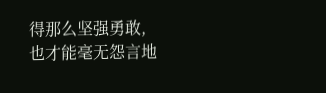得那么坚强勇敢,也才能毫无怨言地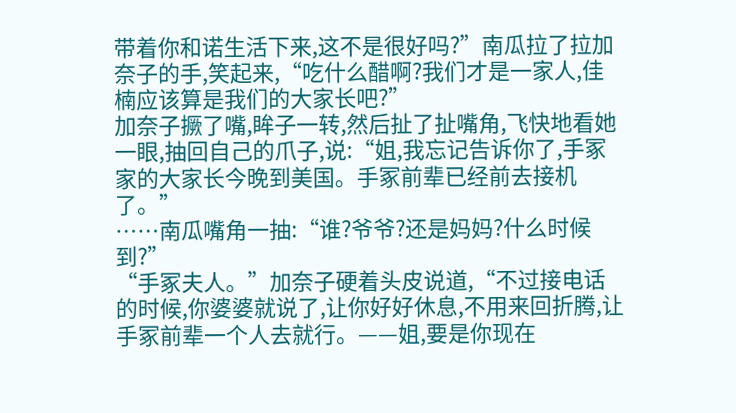带着你和诺生活下来,这不是很好吗?”南瓜拉了拉加奈子的手,笑起来,“吃什么醋啊?我们才是一家人,佳楠应该算是我们的大家长吧?”
加奈子撅了嘴,眸子一转,然后扯了扯嘴角,飞快地看她一眼,抽回自己的爪子,说:“姐,我忘记告诉你了,手冢家的大家长今晚到美国。手冢前辈已经前去接机了。”
……南瓜嘴角一抽:“谁?爷爷?还是妈妈?什么时候到?”
“手冢夫人。”加奈子硬着头皮说道,“不过接电话的时候,你婆婆就说了,让你好好休息,不用来回折腾,让手冢前辈一个人去就行。——姐,要是你现在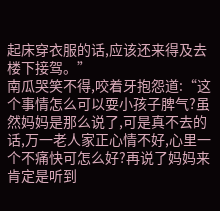起床穿衣服的话,应该还来得及去楼下接驾。”
南瓜哭笑不得,咬着牙抱怨道:“这个事情怎么可以耍小孩子脾气?虽然妈妈是那么说了,可是真不去的话,万一老人家正心情不好,心里一个不痛快可怎么好?再说了妈妈来肯定是听到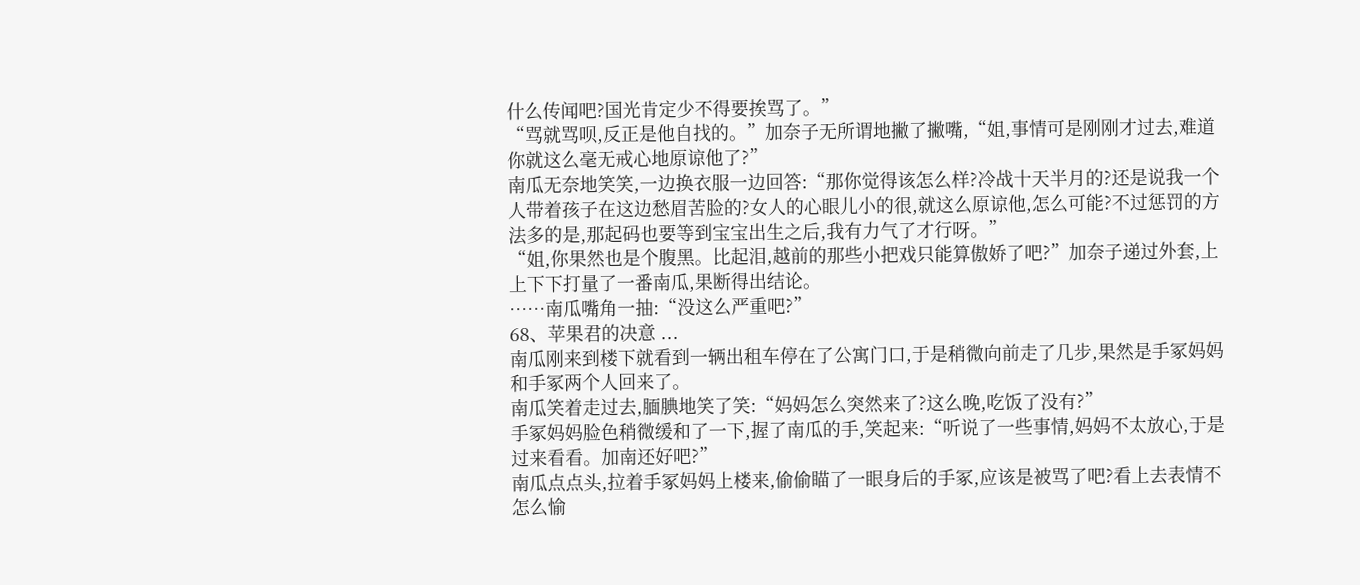什么传闻吧?国光肯定少不得要挨骂了。”
“骂就骂呗,反正是他自找的。”加奈子无所谓地撇了撇嘴,“姐,事情可是刚刚才过去,难道你就这么毫无戒心地原谅他了?”
南瓜无奈地笑笑,一边换衣服一边回答:“那你觉得该怎么样?冷战十天半月的?还是说我一个人带着孩子在这边愁眉苦脸的?女人的心眼儿小的很,就这么原谅他,怎么可能?不过惩罚的方法多的是,那起码也要等到宝宝出生之后,我有力气了才行呀。”
“姐,你果然也是个腹黑。比起泪,越前的那些小把戏只能算傲娇了吧?”加奈子递过外套,上上下下打量了一番南瓜,果断得出结论。
……南瓜嘴角一抽:“没这么严重吧?”
68、苹果君的决意 ...
南瓜刚来到楼下就看到一辆出租车停在了公寓门口,于是稍微向前走了几步,果然是手冢妈妈和手冢两个人回来了。
南瓜笑着走过去,腼腆地笑了笑:“妈妈怎么突然来了?这么晚,吃饭了没有?”
手冢妈妈脸色稍微缓和了一下,握了南瓜的手,笑起来:“听说了一些事情,妈妈不太放心,于是过来看看。加南还好吧?”
南瓜点点头,拉着手冢妈妈上楼来,偷偷瞄了一眼身后的手冢,应该是被骂了吧?看上去表情不怎么愉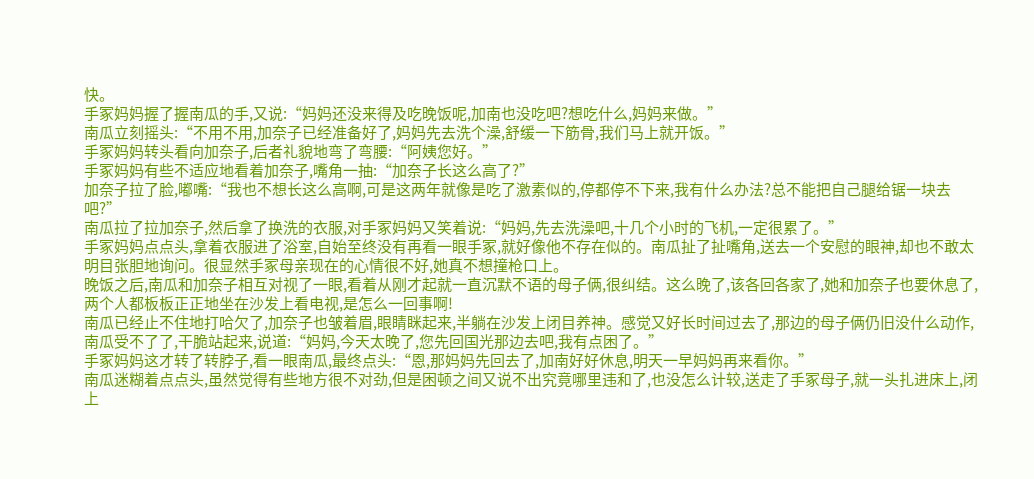快。
手冢妈妈握了握南瓜的手,又说:“妈妈还没来得及吃晚饭呢,加南也没吃吧?想吃什么,妈妈来做。”
南瓜立刻摇头:“不用不用,加奈子已经准备好了,妈妈先去洗个澡,舒缓一下筋骨,我们马上就开饭。”
手冢妈妈转头看向加奈子,后者礼貌地弯了弯腰:“阿姨您好。”
手冢妈妈有些不适应地看着加奈子,嘴角一抽:“加奈子长这么高了?”
加奈子拉了脸,嘟嘴:“我也不想长这么高啊,可是这两年就像是吃了激素似的,停都停不下来,我有什么办法?总不能把自己腿给锯一块去吧?”
南瓜拉了拉加奈子,然后拿了换洗的衣服,对手冢妈妈又笑着说:“妈妈,先去洗澡吧,十几个小时的飞机,一定很累了。”
手冢妈妈点点头,拿着衣服进了浴室,自始至终没有再看一眼手冢,就好像他不存在似的。南瓜扯了扯嘴角,送去一个安慰的眼神,却也不敢太明目张胆地询问。很显然手冢母亲现在的心情很不好,她真不想撞枪口上。
晚饭之后,南瓜和加奈子相互对视了一眼,看着从刚才起就一直沉默不语的母子俩,很纠结。这么晚了,该各回各家了,她和加奈子也要休息了,两个人都板板正正地坐在沙发上看电视,是怎么一回事啊!
南瓜已经止不住地打哈欠了,加奈子也皱着眉,眼睛眯起来,半躺在沙发上闭目养神。感觉又好长时间过去了,那边的母子俩仍旧没什么动作,南瓜受不了了,干脆站起来,说道:“妈妈,今天太晚了,您先回国光那边去吧,我有点困了。”
手冢妈妈这才转了转脖子,看一眼南瓜,最终点头:“恩,那妈妈先回去了,加南好好休息,明天一早妈妈再来看你。”
南瓜迷糊着点点头,虽然觉得有些地方很不对劲,但是困顿之间又说不出究竟哪里违和了,也没怎么计较,送走了手冢母子,就一头扎进床上,闭上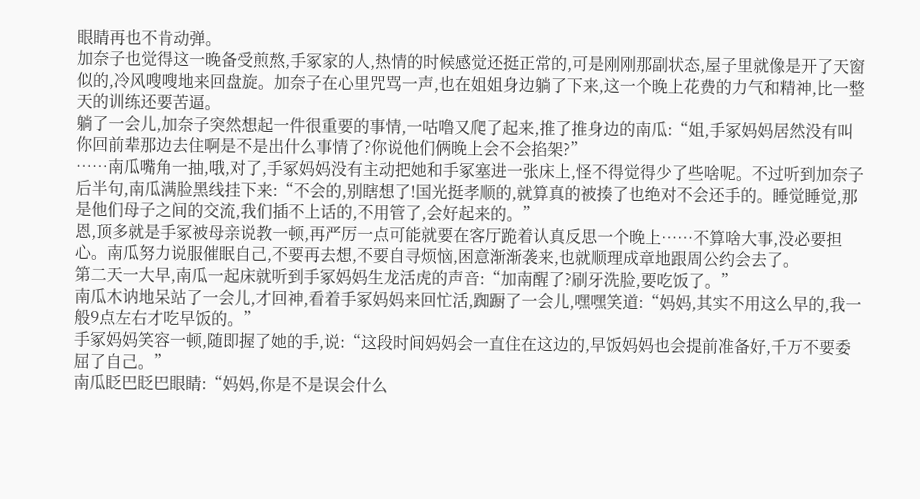眼睛再也不肯动弹。
加奈子也觉得这一晚备受煎熬,手冢家的人,热情的时候感觉还挺正常的,可是刚刚那副状态,屋子里就像是开了天窗似的,冷风嗖嗖地来回盘旋。加奈子在心里咒骂一声,也在姐姐身边躺了下来,这一个晚上花费的力气和精神,比一整天的训练还要苦逼。
躺了一会儿,加奈子突然想起一件很重要的事情,一咕噜又爬了起来,推了推身边的南瓜:“姐,手冢妈妈居然没有叫你回前辈那边去住啊是不是出什么事情了?你说他们俩晚上会不会掐架?”
……南瓜嘴角一抽,哦,对了,手冢妈妈没有主动把她和手冢塞进一张床上,怪不得觉得少了些啥呢。不过听到加奈子后半句,南瓜满脸黑线挂下来:“不会的,别瞎想了!国光挺孝顺的,就算真的被揍了也绝对不会还手的。睡觉睡觉,那是他们母子之间的交流,我们插不上话的,不用管了,会好起来的。”
恩,顶多就是手冢被母亲说教一顿,再严厉一点可能就要在客厅跪着认真反思一个晚上……不算啥大事,没必要担心。南瓜努力说服催眠自己,不要再去想,不要自寻烦恼,困意渐渐袭来,也就顺理成章地跟周公约会去了。
第二天一大早,南瓜一起床就听到手冢妈妈生龙活虎的声音:“加南醒了?刷牙洗脸,要吃饭了。”
南瓜木讷地呆站了一会儿,才回神,看着手冢妈妈来回忙活,踟蹰了一会儿,嘿嘿笑道:“妈妈,其实不用这么早的,我一般9点左右才吃早饭的。”
手冢妈妈笑容一顿,随即握了她的手,说:“这段时间妈妈会一直住在这边的,早饭妈妈也会提前准备好,千万不要委屈了自己。”
南瓜眨巴眨巴眼睛:“妈妈,你是不是误会什么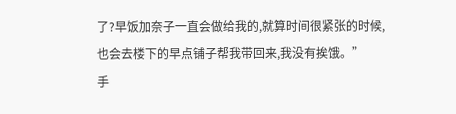了?早饭加奈子一直会做给我的,就算时间很紧张的时候,也会去楼下的早点铺子帮我带回来,我没有挨饿。”
手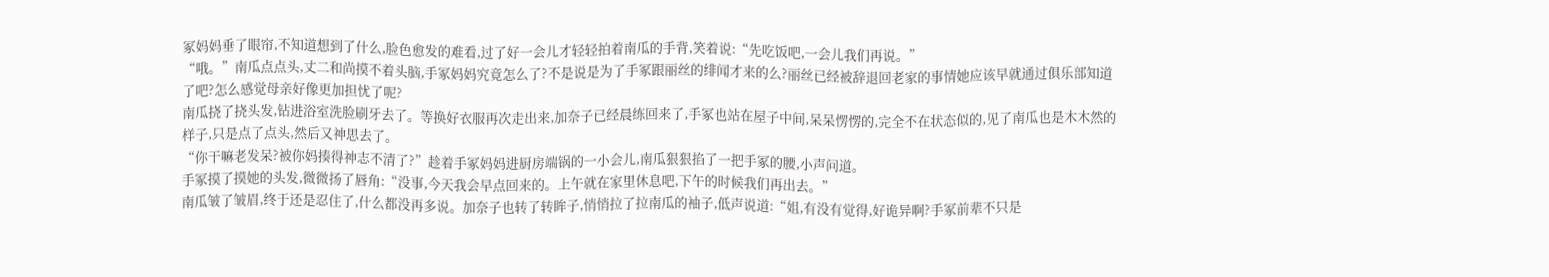冢妈妈垂了眼帘,不知道想到了什么,脸色愈发的难看,过了好一会儿才轻轻拍着南瓜的手背,笑着说:“先吃饭吧,一会儿我们再说。”
“哦。”南瓜点点头,丈二和尚摸不着头脑,手冢妈妈究竟怎么了?不是说是为了手冢跟丽丝的绯闻才来的么?丽丝已经被辞退回老家的事情她应该早就通过俱乐部知道了吧?怎么感觉母亲好像更加担忧了呢?
南瓜挠了挠头发,钻进浴室洗脸刷牙去了。等换好衣服再次走出来,加奈子已经晨练回来了,手冢也站在屋子中间,呆呆愣愣的,完全不在状态似的,见了南瓜也是木木然的样子,只是点了点头,然后又神思去了。
“你干嘛老发呆?被你妈揍得神志不清了?”趁着手冢妈妈进厨房端锅的一小会儿,南瓜狠狠掐了一把手冢的腰,小声问道。
手冢摸了摸她的头发,微微扬了唇角:“没事,今天我会早点回来的。上午就在家里休息吧,下午的时候我们再出去。”
南瓜皱了皱眉,终于还是忍住了,什么都没再多说。加奈子也转了转眸子,悄悄拉了拉南瓜的袖子,低声说道:“姐,有没有觉得,好诡异啊?手冢前辈不只是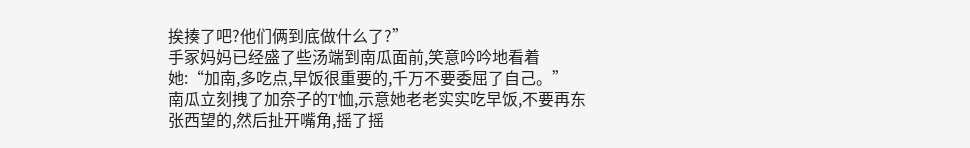挨揍了吧?他们俩到底做什么了?”
手冢妈妈已经盛了些汤端到南瓜面前,笑意吟吟地看着她:“加南,多吃点,早饭很重要的,千万不要委屈了自己。”
南瓜立刻拽了加奈子的T恤,示意她老老实实吃早饭,不要再东张西望的,然后扯开嘴角,摇了摇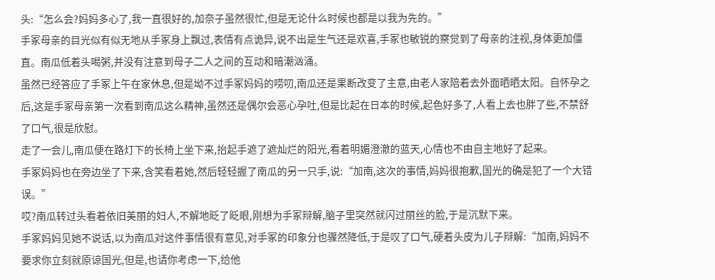头:“怎么会?妈妈多心了,我一直很好的,加奈子虽然很忙,但是无论什么时候也都是以我为先的。”
手冢母亲的目光似有似无地从手冢身上飘过,表情有点诡异,说不出是生气还是欢喜,手冢也敏锐的察觉到了母亲的注视,身体更加僵直。南瓜低着头喝粥,并没有注意到母子二人之间的互动和暗潮汹涌。
虽然已经答应了手冢上午在家休息,但是坳不过手冢妈妈的唠叨,南瓜还是果断改变了主意,由老人家陪着去外面晒晒太阳。自怀孕之后,这是手冢母亲第一次看到南瓜这么精神,虽然还是偶尔会恶心孕吐,但是比起在日本的时候,起色好多了,人看上去也胖了些,不禁舒了口气,很是欣慰。
走了一会儿,南瓜便在路灯下的长椅上坐下来,抬起手遮了遮灿烂的阳光,看着明媚澄澈的蓝天,心情也不由自主地好了起来。
手冢妈妈也在旁边坐了下来,含笑看着她,然后轻轻握了南瓜的另一只手,说:“加南,这次的事情,妈妈很抱歉,国光的确是犯了一个大错误。”
哎?南瓜转过头看着依旧美丽的妇人,不解地眨了眨眼,刚想为手冢辩解,脑子里突然就闪过丽丝的脸,于是沉默下来。
手冢妈妈见她不说话,以为南瓜对这件事情很有意见,对手冢的印象分也骤然降低,于是叹了口气,硬着头皮为儿子辩解:“加南,妈妈不要求你立刻就原谅国光,但是,也请你考虑一下,给他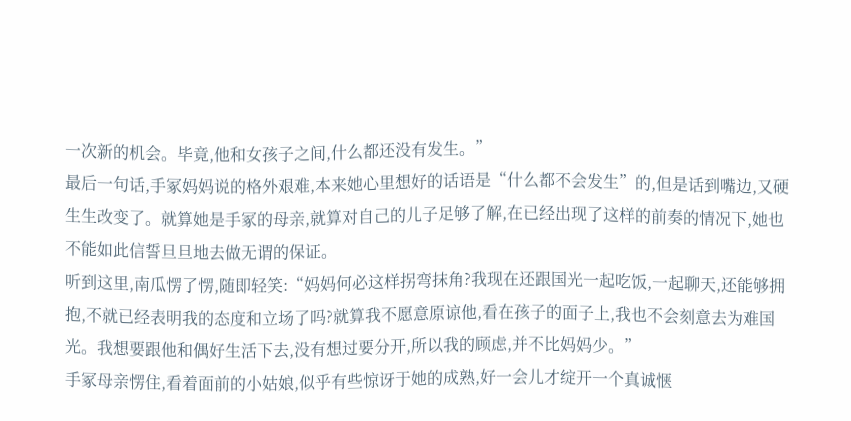一次新的机会。毕竟,他和女孩子之间,什么都还没有发生。”
最后一句话,手冢妈妈说的格外艰难,本来她心里想好的话语是“什么都不会发生”的,但是话到嘴边,又硬生生改变了。就算她是手冢的母亲,就算对自己的儿子足够了解,在已经出现了这样的前奏的情况下,她也不能如此信誓旦旦地去做无谓的保证。
听到这里,南瓜愣了愣,随即轻笑:“妈妈何必这样拐弯抹角?我现在还跟国光一起吃饭,一起聊天,还能够拥抱,不就已经表明我的态度和立场了吗?就算我不愿意原谅他,看在孩子的面子上,我也不会刻意去为难国光。我想要跟他和偶好生活下去,没有想过要分开,所以我的顾虑,并不比妈妈少。”
手冢母亲愣住,看着面前的小姑娘,似乎有些惊讶于她的成熟,好一会儿才绽开一个真诚惬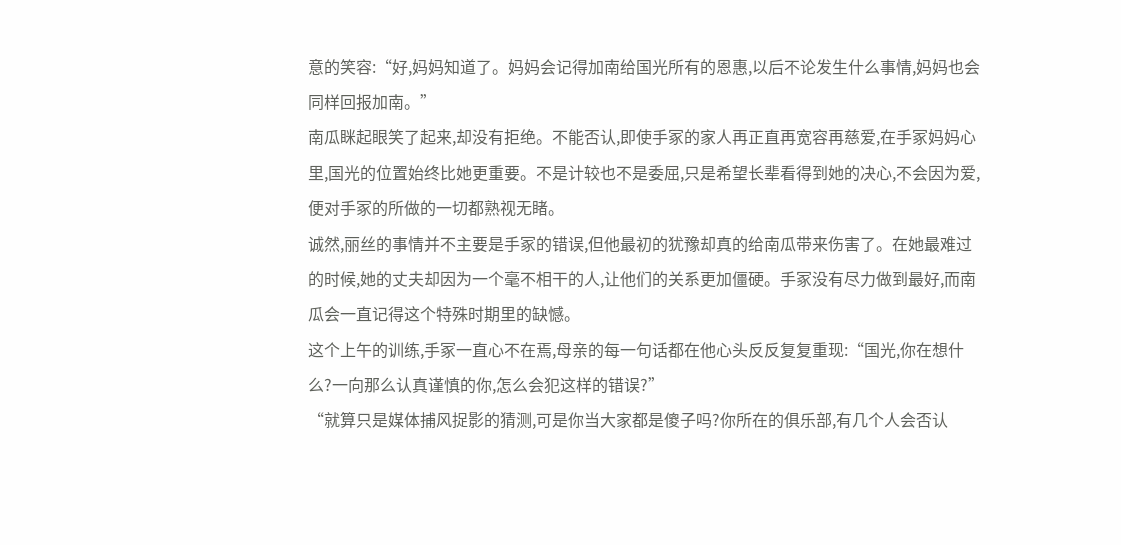意的笑容:“好,妈妈知道了。妈妈会记得加南给国光所有的恩惠,以后不论发生什么事情,妈妈也会同样回报加南。”
南瓜眯起眼笑了起来,却没有拒绝。不能否认,即使手冢的家人再正直再宽容再慈爱,在手冢妈妈心里,国光的位置始终比她更重要。不是计较也不是委屈,只是希望长辈看得到她的决心,不会因为爱,便对手冢的所做的一切都熟视无睹。
诚然,丽丝的事情并不主要是手冢的错误,但他最初的犹豫却真的给南瓜带来伤害了。在她最难过的时候,她的丈夫却因为一个毫不相干的人,让他们的关系更加僵硬。手冢没有尽力做到最好,而南瓜会一直记得这个特殊时期里的缺憾。
这个上午的训练,手冢一直心不在焉,母亲的每一句话都在他心头反反复复重现:“国光,你在想什么?一向那么认真谨慎的你,怎么会犯这样的错误?”
“就算只是媒体捕风捉影的猜测,可是你当大家都是傻子吗?你所在的俱乐部,有几个人会否认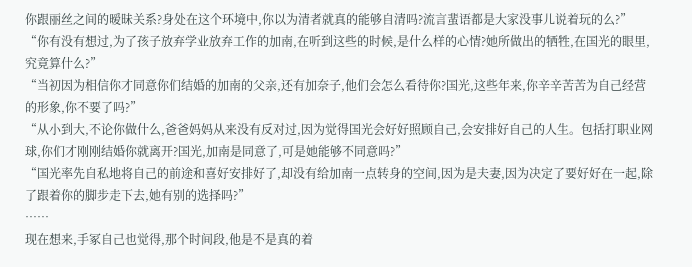你跟丽丝之间的暧昧关系?身处在这个环境中,你以为清者就真的能够自清吗?流言蜚语都是大家没事儿说着玩的么?”
“你有没有想过,为了孩子放弃学业放弃工作的加南,在听到这些的时候,是什么样的心情?她所做出的牺牲,在国光的眼里,究竟算什么?”
“当初因为相信你才同意你们结婚的加南的父亲,还有加奈子,他们会怎么看待你?国光,这些年来,你辛辛苦苦为自己经营的形象,你不要了吗?”
“从小到大,不论你做什么,爸爸妈妈从来没有反对过,因为觉得国光会好好照顾自己,会安排好自己的人生。包括打职业网球,你们才刚刚结婚你就离开?国光,加南是同意了,可是她能够不同意吗?”
“国光率先自私地将自己的前途和喜好安排好了,却没有给加南一点转身的空间,因为是夫妻,因为决定了要好好在一起,除了跟着你的脚步走下去,她有别的选择吗?”
……
现在想来,手冢自己也觉得,那个时间段,他是不是真的着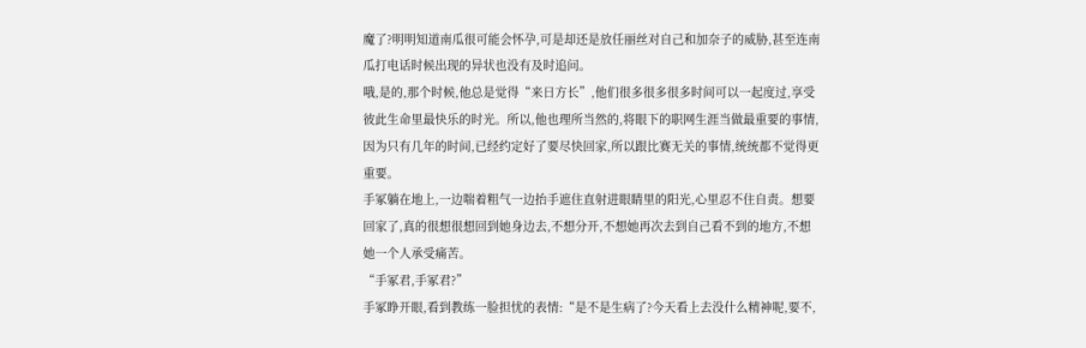魔了?明明知道南瓜很可能会怀孕,可是却还是放任丽丝对自己和加奈子的威胁,甚至连南瓜打电话时候出现的异状也没有及时追问。
哦,是的,那个时候,他总是觉得“来日方长”,他们很多很多很多时间可以一起度过,享受彼此生命里最快乐的时光。所以,他也理所当然的,将眼下的职网生涯当做最重要的事情,因为只有几年的时间,已经约定好了要尽快回家,所以跟比赛无关的事情,统统都不觉得更重要。
手冢躺在地上,一边喘着粗气一边抬手遮住直射进眼睛里的阳光,心里忍不住自责。想要回家了,真的很想很想回到她身边去,不想分开,不想她再次去到自己看不到的地方,不想她一个人承受痛苦。
“手冢君,手冢君?”
手冢睁开眼,看到教练一脸担忧的表情:“是不是生病了?今天看上去没什么精神呢,要不,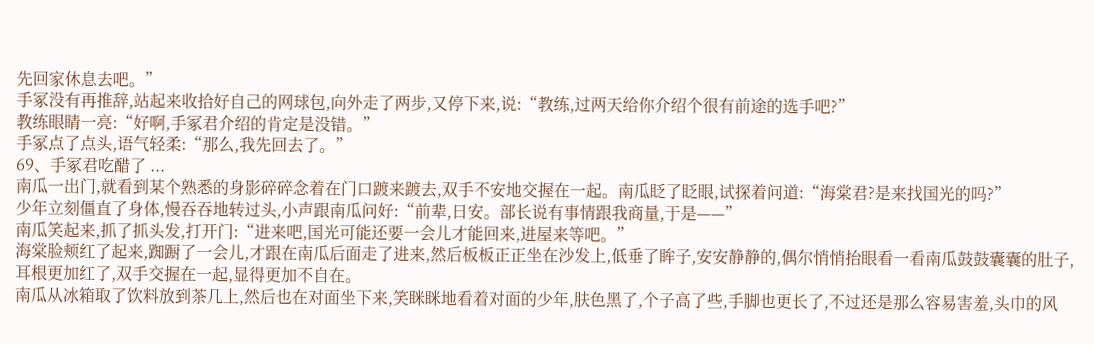先回家休息去吧。”
手冢没有再推辞,站起来收拾好自己的网球包,向外走了两步,又停下来,说:“教练,过两天给你介绍个很有前途的选手吧?”
教练眼睛一亮:“好啊,手冢君介绍的肯定是没错。”
手冢点了点头,语气轻柔:“那么,我先回去了。”
69、手冢君吃醋了 ...
南瓜一出门,就看到某个熟悉的身影碎碎念着在门口踱来踱去,双手不安地交握在一起。南瓜眨了眨眼,试探着问道:“海棠君?是来找国光的吗?”
少年立刻僵直了身体,慢吞吞地转过头,小声跟南瓜问好:“前辈,日安。部长说有事情跟我商量,于是——”
南瓜笑起来,抓了抓头发,打开门:“进来吧,国光可能还要一会儿才能回来,进屋来等吧。”
海棠脸颊红了起来,踟蹰了一会儿,才跟在南瓜后面走了进来,然后板板正正坐在沙发上,低垂了眸子,安安静静的,偶尔悄悄抬眼看一看南瓜鼓鼓囊囊的肚子,耳根更加红了,双手交握在一起,显得更加不自在。
南瓜从冰箱取了饮料放到茶几上,然后也在对面坐下来,笑眯眯地看着对面的少年,肤色黑了,个子高了些,手脚也更长了,不过还是那么容易害羞,头巾的风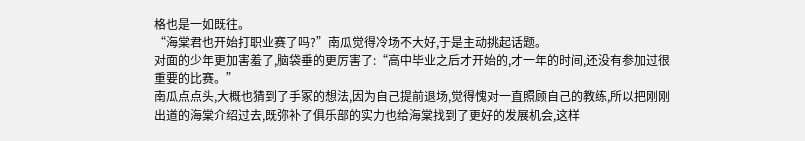格也是一如既往。
“海棠君也开始打职业赛了吗?”南瓜觉得冷场不大好,于是主动挑起话题。
对面的少年更加害羞了,脑袋垂的更厉害了:“高中毕业之后才开始的,才一年的时间,还没有参加过很重要的比赛。”
南瓜点点头,大概也猜到了手冢的想法,因为自己提前退场,觉得愧对一直照顾自己的教练,所以把刚刚出道的海棠介绍过去,既弥补了俱乐部的实力也给海棠找到了更好的发展机会,这样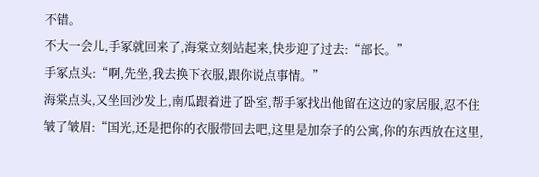不错。
不大一会儿,手冢就回来了,海棠立刻站起来,快步迎了过去:“部长。”
手冢点头:“啊,先坐,我去换下衣服,跟你说点事情。”
海棠点头,又坐回沙发上,南瓜跟着进了卧室,帮手冢找出他留在这边的家居服,忍不住皱了皱眉:“国光,还是把你的衣服带回去吧,这里是加奈子的公寓,你的东西放在这里,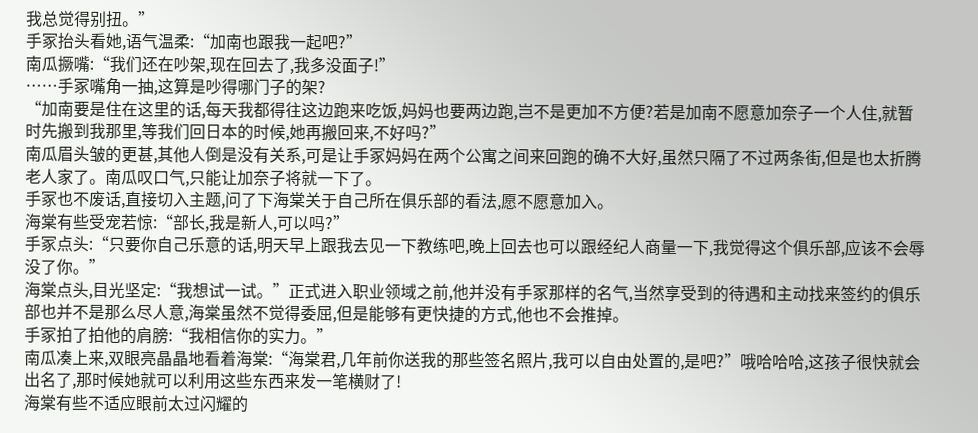我总觉得别扭。”
手冢抬头看她,语气温柔:“加南也跟我一起吧?”
南瓜撅嘴:“我们还在吵架,现在回去了,我多没面子!”
……手冢嘴角一抽,这算是吵得哪门子的架?
“加南要是住在这里的话,每天我都得往这边跑来吃饭,妈妈也要两边跑,岂不是更加不方便?若是加南不愿意加奈子一个人住,就暂时先搬到我那里,等我们回日本的时候,她再搬回来,不好吗?”
南瓜眉头皱的更甚,其他人倒是没有关系,可是让手冢妈妈在两个公寓之间来回跑的确不大好,虽然只隔了不过两条街,但是也太折腾老人家了。南瓜叹口气,只能让加奈子将就一下了。
手冢也不废话,直接切入主题,问了下海棠关于自己所在俱乐部的看法,愿不愿意加入。
海棠有些受宠若惊:“部长,我是新人,可以吗?”
手冢点头:“只要你自己乐意的话,明天早上跟我去见一下教练吧,晚上回去也可以跟经纪人商量一下,我觉得这个俱乐部,应该不会辱没了你。”
海棠点头,目光坚定:“我想试一试。”正式进入职业领域之前,他并没有手冢那样的名气,当然享受到的待遇和主动找来签约的俱乐部也并不是那么尽人意,海棠虽然不觉得委屈,但是能够有更快捷的方式,他也不会推掉。
手冢拍了拍他的肩膀:“我相信你的实力。”
南瓜凑上来,双眼亮晶晶地看着海棠:“海棠君,几年前你送我的那些签名照片,我可以自由处置的,是吧?”哦哈哈哈,这孩子很快就会出名了,那时候她就可以利用这些东西来发一笔横财了!
海棠有些不适应眼前太过闪耀的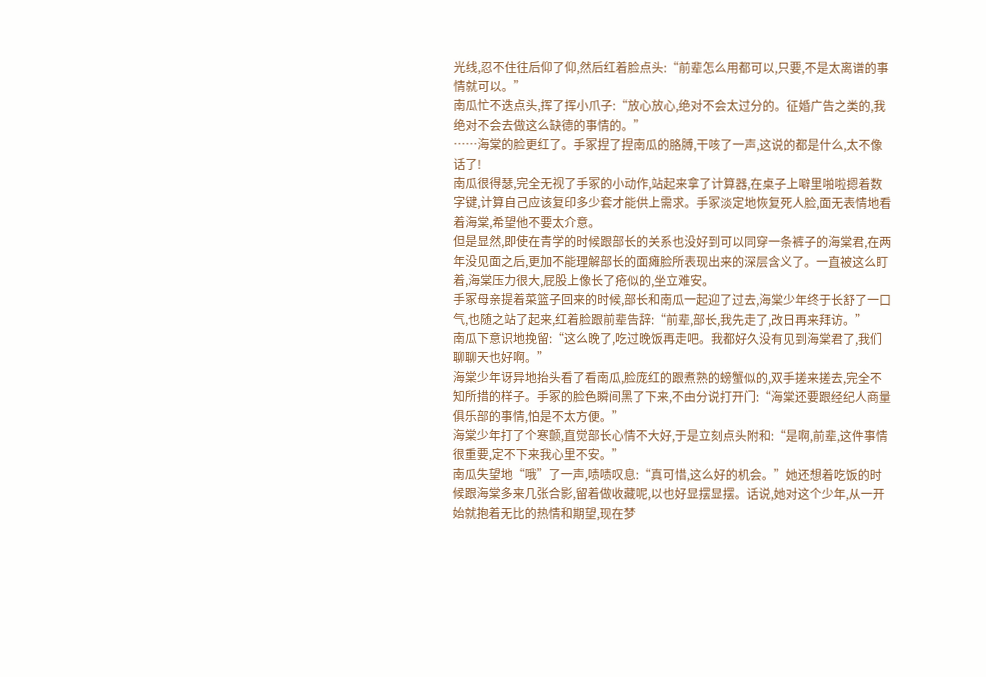光线,忍不住往后仰了仰,然后红着脸点头:“前辈怎么用都可以,只要,不是太离谱的事情就可以。”
南瓜忙不迭点头,挥了挥小爪子:“放心放心,绝对不会太过分的。征婚广告之类的,我绝对不会去做这么缺德的事情的。”
……海棠的脸更红了。手冢捏了捏南瓜的胳膊,干咳了一声,这说的都是什么,太不像话了!
南瓜很得瑟,完全无视了手冢的小动作,站起来拿了计算器,在桌子上噼里啪啦摁着数字键,计算自己应该复印多少套才能供上需求。手冢淡定地恢复死人脸,面无表情地看着海棠,希望他不要太介意。
但是显然,即使在青学的时候跟部长的关系也没好到可以同穿一条裤子的海棠君,在两年没见面之后,更加不能理解部长的面瘫脸所表现出来的深层含义了。一直被这么盯着,海棠压力很大,屁股上像长了疮似的,坐立难安。
手冢母亲提着菜篮子回来的时候,部长和南瓜一起迎了过去,海棠少年终于长舒了一口气,也随之站了起来,红着脸跟前辈告辞:“前辈,部长,我先走了,改日再来拜访。”
南瓜下意识地挽留:“这么晚了,吃过晚饭再走吧。我都好久没有见到海棠君了,我们聊聊天也好啊。”
海棠少年讶异地抬头看了看南瓜,脸庞红的跟煮熟的螃蟹似的,双手搓来搓去,完全不知所措的样子。手冢的脸色瞬间黑了下来,不由分说打开门:“海棠还要跟经纪人商量俱乐部的事情,怕是不太方便。”
海棠少年打了个寒颤,直觉部长心情不大好,于是立刻点头附和:“是啊,前辈,这件事情很重要,定不下来我心里不安。”
南瓜失望地“哦”了一声,啧啧叹息:“真可惜,这么好的机会。”她还想着吃饭的时候跟海棠多来几张合影,留着做收藏呢,以也好显摆显摆。话说,她对这个少年,从一开始就抱着无比的热情和期望,现在梦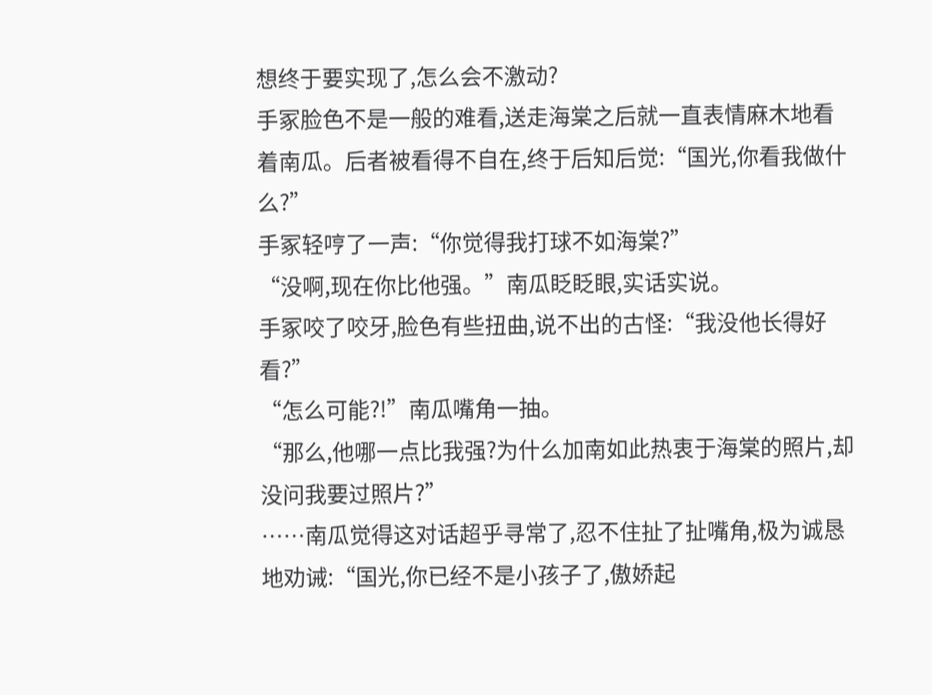想终于要实现了,怎么会不激动?
手冢脸色不是一般的难看,送走海棠之后就一直表情麻木地看着南瓜。后者被看得不自在,终于后知后觉:“国光,你看我做什么?”
手冢轻哼了一声:“你觉得我打球不如海棠?”
“没啊,现在你比他强。”南瓜眨眨眼,实话实说。
手冢咬了咬牙,脸色有些扭曲,说不出的古怪:“我没他长得好看?”
“怎么可能?!”南瓜嘴角一抽。
“那么,他哪一点比我强?为什么加南如此热衷于海棠的照片,却没问我要过照片?”
……南瓜觉得这对话超乎寻常了,忍不住扯了扯嘴角,极为诚恳地劝诫:“国光,你已经不是小孩子了,傲娇起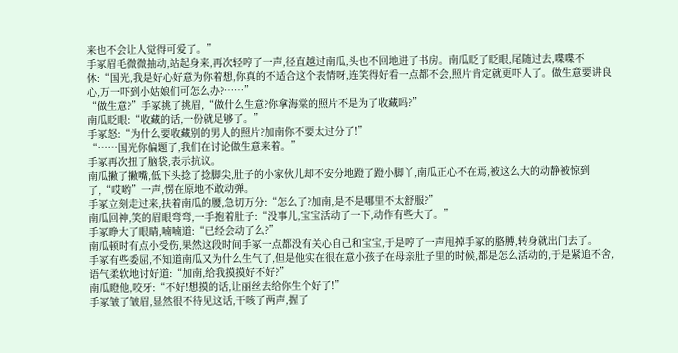来也不会让人觉得可爱了。”
手冢眉毛微微抽动,站起身来,再次轻哼了一声,径直越过南瓜,头也不回地进了书房。南瓜眨了眨眼,尾随过去,喋喋不休:“国光,我是好心好意为你着想,你真的不适合这个表情呀,连笑得好看一点都不会,照片肯定就更吓人了。做生意要讲良心,万一吓到小姑娘们可怎么办?……”
“做生意?”手冢挑了挑眉,“做什么生意?你拿海棠的照片不是为了收藏吗?”
南瓜眨眼:“收藏的话,一份就足够了。”
手冢怒:“为什么要收藏别的男人的照片?加南你不要太过分了!”
“……国光你偏题了,我们在讨论做生意来着。”
手冢再次扭了脑袋,表示抗议。
南瓜撇了撇嘴,低下头捻了捻脚尖,肚子的小家伙儿却不安分地蹬了蹬小脚丫,南瓜正心不在焉,被这么大的动静被惊到了,“哎哟”一声,愣在原地不敢动弹。
手冢立刻走过来,扶着南瓜的腰,急切万分:“怎么了?加南,是不是哪里不太舒服?”
南瓜回神,笑的眉眼弯弯,一手抱着肚子:“没事儿,宝宝活动了一下,动作有些大了。”
手冢睁大了眼睛,喃喃道:“已经会动了么?”
南瓜顿时有点小受伤,果然这段时间手冢一点都没有关心自己和宝宝,于是哼了一声甩掉手冢的胳膊,转身就出门去了。
手冢有些委屈,不知道南瓜又为什么生气了,但是他实在很在意小孩子在母亲肚子里的时候,都是怎么活动的,于是紧追不舍,语气柔软地讨好道:“加南,给我摸摸好不好?”
南瓜瞪他,咬牙:“不好!想摸的话,让丽丝去给你生个好了!”
手冢皱了皱眉,显然很不待见这话,干咳了两声,握了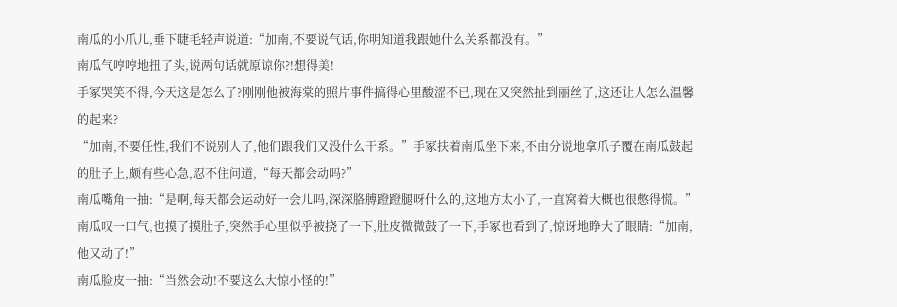南瓜的小爪儿,垂下睫毛轻声说道:“加南,不要说气话,你明知道我跟她什么关系都没有。”
南瓜气哼哼地扭了头,说两句话就原谅你?!想得美!
手冢哭笑不得,今天这是怎么了?刚刚他被海棠的照片事件搞得心里酸涩不已,现在又突然扯到丽丝了,这还让人怎么温馨的起来?
“加南,不要任性,我们不说别人了,他们跟我们又没什么干系。”手冢扶着南瓜坐下来,不由分说地拿爪子覆在南瓜鼓起的肚子上,颇有些心急,忍不住问道,“每天都会动吗?”
南瓜嘴角一抽:“是啊,每天都会运动好一会儿吗,深深胳膊蹬蹬腿呀什么的,这地方太小了,一直窝着大概也很憋得慌。”
南瓜叹一口气,也摸了摸肚子,突然手心里似乎被挠了一下,肚皮微微鼓了一下,手冢也看到了,惊讶地睁大了眼睛:“加南,他又动了!”
南瓜脸皮一抽:“当然会动!不要这么大惊小怪的!”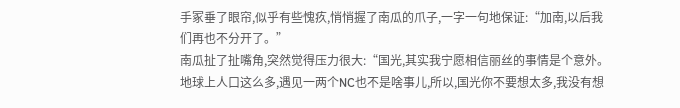手冢垂了眼帘,似乎有些愧疚,悄悄握了南瓜的爪子,一字一句地保证:“加南,以后我们再也不分开了。”
南瓜扯了扯嘴角,突然觉得压力很大:“国光,其实我宁愿相信丽丝的事情是个意外。地球上人口这么多,遇见一两个NC也不是啥事儿,所以,国光你不要想太多,我没有想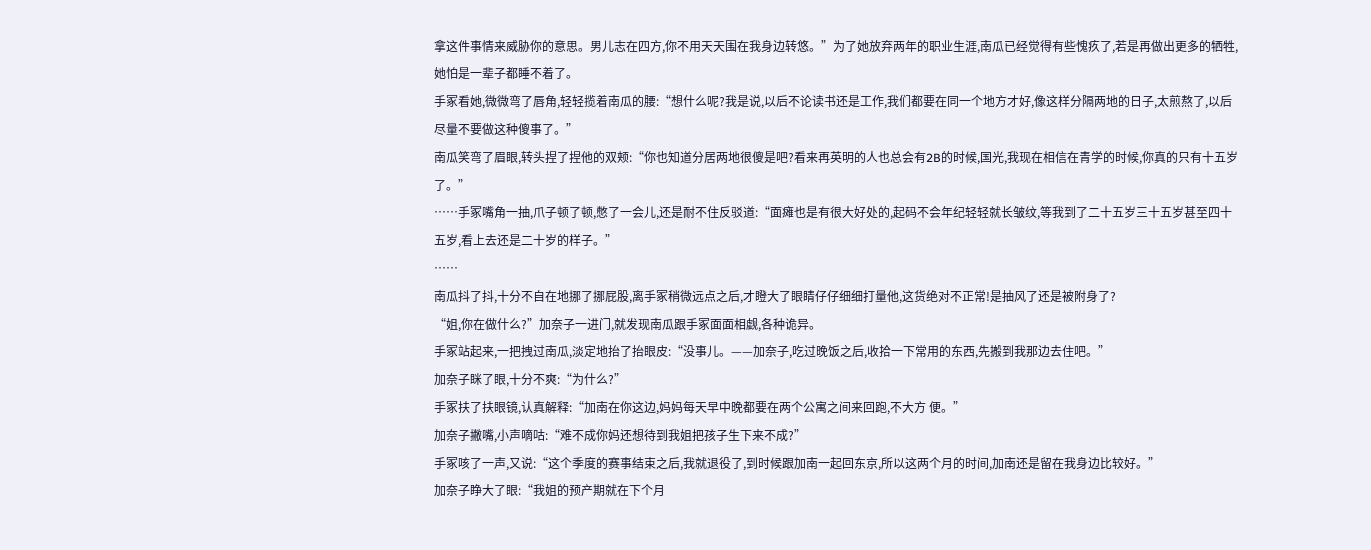拿这件事情来威胁你的意思。男儿志在四方,你不用天天围在我身边转悠。”为了她放弃两年的职业生涯,南瓜已经觉得有些愧疚了,若是再做出更多的牺牲,她怕是一辈子都睡不着了。
手冢看她,微微弯了唇角,轻轻揽着南瓜的腰:“想什么呢?我是说,以后不论读书还是工作,我们都要在同一个地方才好,像这样分隔两地的日子,太煎熬了,以后尽量不要做这种傻事了。”
南瓜笑弯了眉眼,转头捏了捏他的双颊:“你也知道分居两地很傻是吧?看来再英明的人也总会有2B的时候,国光,我现在相信在青学的时候,你真的只有十五岁了。”
……手冢嘴角一抽,爪子顿了顿,憋了一会儿,还是耐不住反驳道:“面瘫也是有很大好处的,起码不会年纪轻轻就长皱纹,等我到了二十五岁三十五岁甚至四十五岁,看上去还是二十岁的样子。”
……
南瓜抖了抖,十分不自在地挪了挪屁股,离手冢稍微远点之后,才瞪大了眼睛仔仔细细打量他,这货绝对不正常!是抽风了还是被附身了?
“姐,你在做什么?”加奈子一进门,就发现南瓜跟手冢面面相觑,各种诡异。
手冢站起来,一把拽过南瓜,淡定地抬了抬眼皮:“没事儿。——加奈子,吃过晚饭之后,收拾一下常用的东西,先搬到我那边去住吧。”
加奈子眯了眼,十分不爽:“为什么?”
手冢扶了扶眼镜,认真解释:“加南在你这边,妈妈每天早中晚都要在两个公寓之间来回跑,不大方 便。”
加奈子撇嘴,小声嘀咕:“难不成你妈还想待到我姐把孩子生下来不成?”
手冢咳了一声,又说:“这个季度的赛事结束之后,我就退役了,到时候跟加南一起回东京,所以这两个月的时间,加南还是留在我身边比较好。”
加奈子睁大了眼:“我姐的预产期就在下个月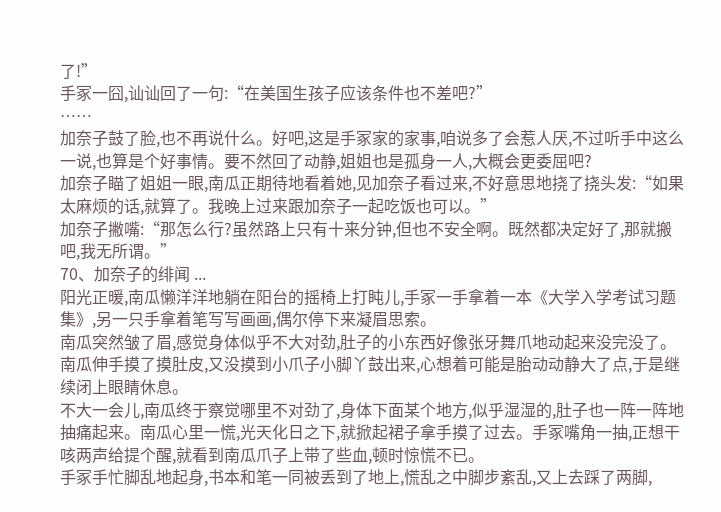了!”
手冢一囧,讪讪回了一句:“在美国生孩子应该条件也不差吧?”
……
加奈子鼓了脸,也不再说什么。好吧,这是手冢家的家事,咱说多了会惹人厌,不过听手中这么一说,也算是个好事情。要不然回了动静,姐姐也是孤身一人,大概会更委屈吧?
加奈子瞄了姐姐一眼,南瓜正期待地看着她,见加奈子看过来,不好意思地挠了挠头发:“如果太麻烦的话,就算了。我晚上过来跟加奈子一起吃饭也可以。”
加奈子撇嘴:“那怎么行?虽然路上只有十来分钟,但也不安全啊。既然都决定好了,那就搬吧,我无所谓。”
70、加奈子的绯闻 ...
阳光正暖,南瓜懒洋洋地躺在阳台的摇椅上打盹儿,手冢一手拿着一本《大学入学考试习题集》,另一只手拿着笔写写画画,偶尔停下来凝眉思索。
南瓜突然皱了眉,感觉身体似乎不大对劲,肚子的小东西好像张牙舞爪地动起来没完没了。南瓜伸手摸了摸肚皮,又没摸到小爪子小脚丫鼓出来,心想着可能是胎动动静大了点,于是继续闭上眼睛休息。
不大一会儿,南瓜终于察觉哪里不对劲了,身体下面某个地方,似乎湿湿的,肚子也一阵一阵地抽痛起来。南瓜心里一慌,光天化日之下,就掀起裙子拿手摸了过去。手冢嘴角一抽,正想干咳两声给提个醒,就看到南瓜爪子上带了些血,顿时惊慌不已。
手冢手忙脚乱地起身,书本和笔一同被丢到了地上,慌乱之中脚步紊乱,又上去踩了两脚,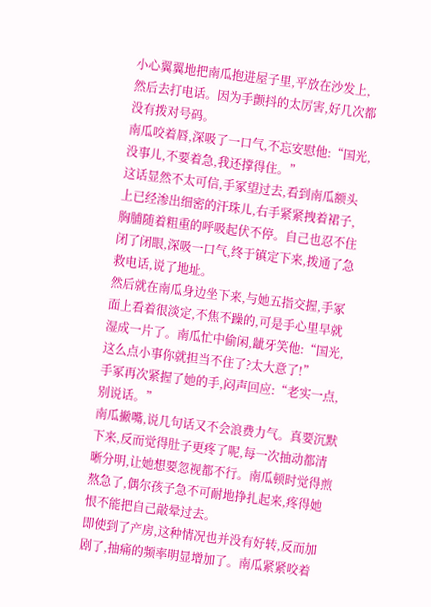小心翼翼地把南瓜抱进屋子里,平放在沙发上,然后去打电话。因为手颤抖的太厉害,好几次都没有拨对号码。
南瓜咬着唇,深吸了一口气,不忘安慰他:“国光,没事儿,不要着急,我还撑得住。”
这话显然不太可信,手冢望过去,看到南瓜额头上已经渗出细密的汗珠儿,右手紧紧拽着裙子,胸脯随着粗重的呼吸起伏不停。自己也忍不住闭了闭眼,深吸一口气,终于镇定下来,拨通了急救电话,说了地址。
然后就在南瓜身边坐下来,与她五指交握,手冢面上看着很淡定,不焦不躁的,可是手心里早就湿成一片了。南瓜忙中偷闲,龇牙笑他:“国光,这么点小事你就担当不住了?太大意了!”
手冢再次紧握了她的手,闷声回应:“老实一点,别说话。”
南瓜撇嘴,说几句话又不会浪费力气。真要沉默下来,反而觉得肚子更疼了呢,每一次抽动都清晰分明,让她想要忽视都不行。南瓜顿时觉得煎熬急了,偶尔孩子急不可耐地挣扎起来,疼得她恨不能把自己敲晕过去。
即使到了产房,这种情况也并没有好转,反而加剧了,抽痛的频率明显增加了。南瓜紧紧咬着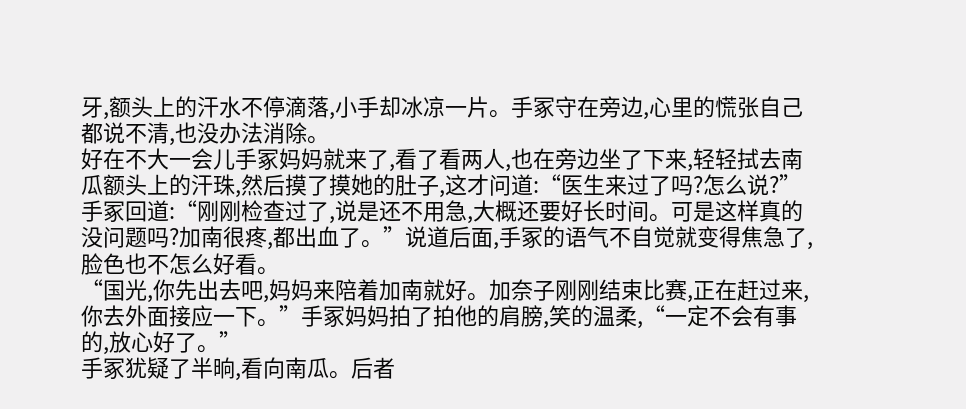牙,额头上的汗水不停滴落,小手却冰凉一片。手冢守在旁边,心里的慌张自己都说不清,也没办法消除。
好在不大一会儿手冢妈妈就来了,看了看两人,也在旁边坐了下来,轻轻拭去南瓜额头上的汗珠,然后摸了摸她的肚子,这才问道:“医生来过了吗?怎么说?”
手冢回道:“刚刚检查过了,说是还不用急,大概还要好长时间。可是这样真的没问题吗?加南很疼,都出血了。”说道后面,手冢的语气不自觉就变得焦急了,脸色也不怎么好看。
“国光,你先出去吧,妈妈来陪着加南就好。加奈子刚刚结束比赛,正在赶过来,你去外面接应一下。”手冢妈妈拍了拍他的肩膀,笑的温柔,“一定不会有事的,放心好了。”
手冢犹疑了半晌,看向南瓜。后者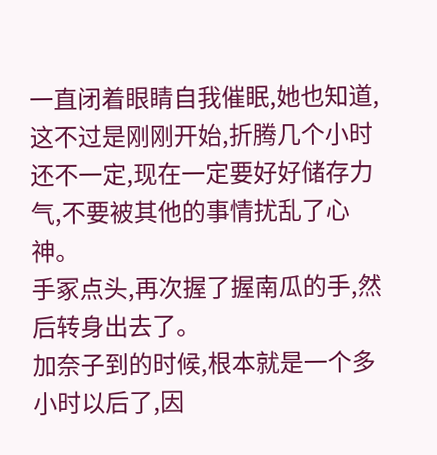一直闭着眼睛自我催眠,她也知道,这不过是刚刚开始,折腾几个小时还不一定,现在一定要好好储存力气,不要被其他的事情扰乱了心神。
手冢点头,再次握了握南瓜的手,然后转身出去了。
加奈子到的时候,根本就是一个多小时以后了,因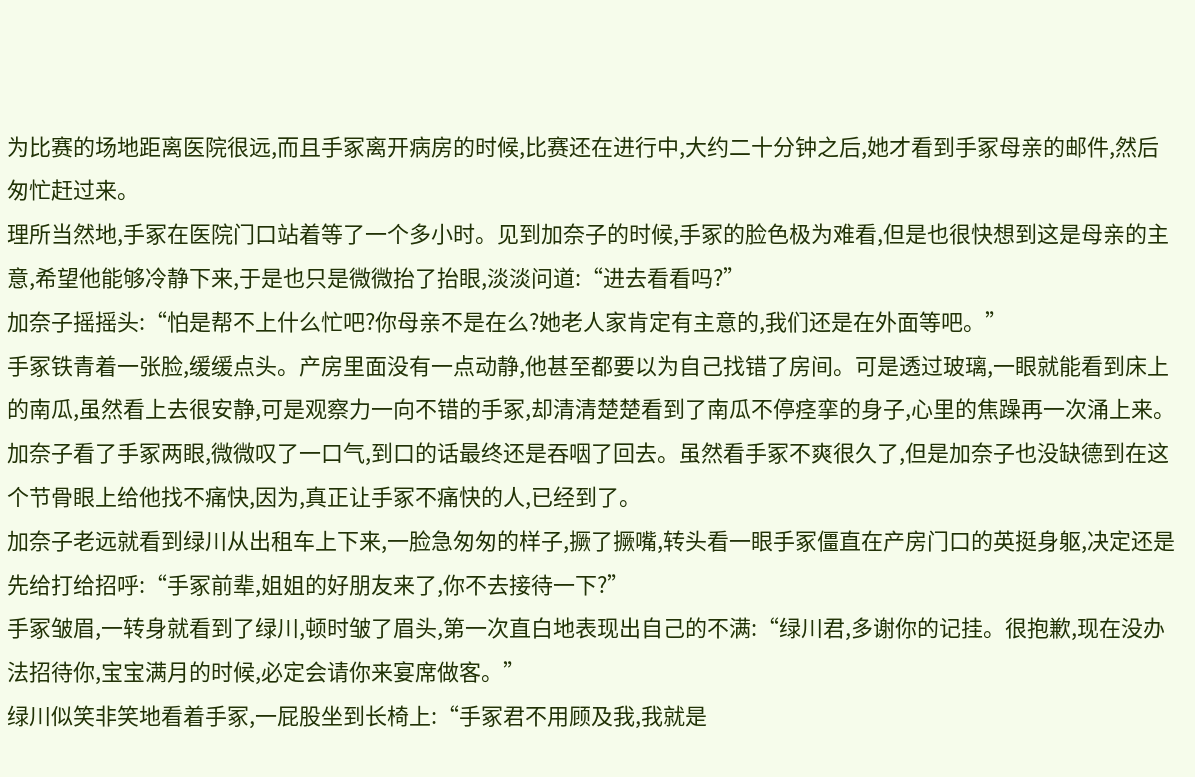为比赛的场地距离医院很远,而且手冢离开病房的时候,比赛还在进行中,大约二十分钟之后,她才看到手冢母亲的邮件,然后匆忙赶过来。
理所当然地,手冢在医院门口站着等了一个多小时。见到加奈子的时候,手冢的脸色极为难看,但是也很快想到这是母亲的主意,希望他能够冷静下来,于是也只是微微抬了抬眼,淡淡问道:“进去看看吗?”
加奈子摇摇头:“怕是帮不上什么忙吧?你母亲不是在么?她老人家肯定有主意的,我们还是在外面等吧。”
手冢铁青着一张脸,缓缓点头。产房里面没有一点动静,他甚至都要以为自己找错了房间。可是透过玻璃,一眼就能看到床上的南瓜,虽然看上去很安静,可是观察力一向不错的手冢,却清清楚楚看到了南瓜不停痉挛的身子,心里的焦躁再一次涌上来。
加奈子看了手冢两眼,微微叹了一口气,到口的话最终还是吞咽了回去。虽然看手冢不爽很久了,但是加奈子也没缺德到在这个节骨眼上给他找不痛快,因为,真正让手冢不痛快的人,已经到了。
加奈子老远就看到绿川从出租车上下来,一脸急匆匆的样子,撅了撅嘴,转头看一眼手冢僵直在产房门口的英挺身躯,决定还是先给打给招呼:“手冢前辈,姐姐的好朋友来了,你不去接待一下?”
手冢皱眉,一转身就看到了绿川,顿时皱了眉头,第一次直白地表现出自己的不满:“绿川君,多谢你的记挂。很抱歉,现在没办法招待你,宝宝满月的时候,必定会请你来宴席做客。”
绿川似笑非笑地看着手冢,一屁股坐到长椅上:“手冢君不用顾及我,我就是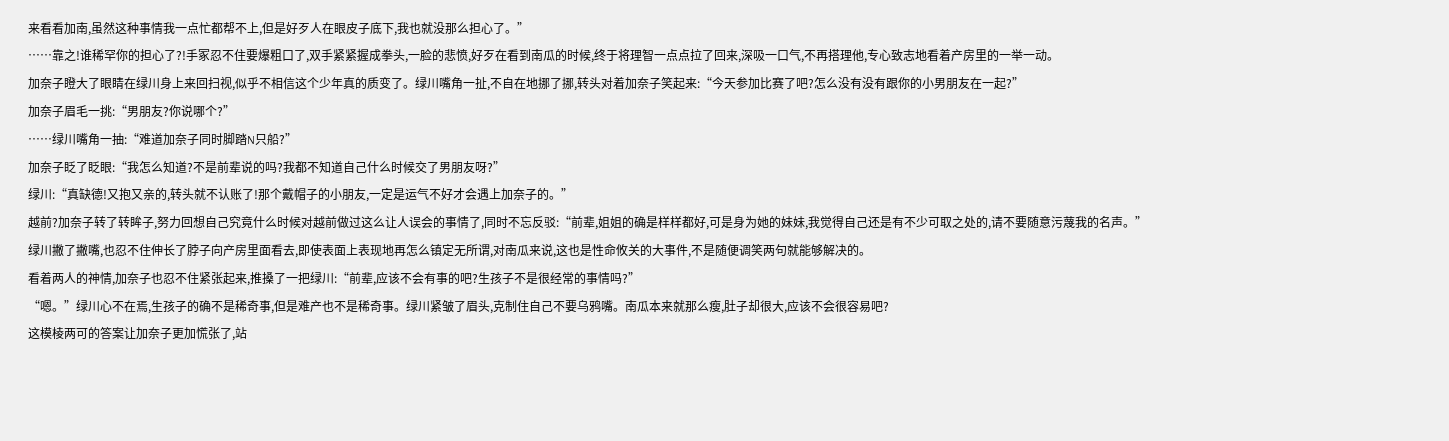来看看加南,虽然这种事情我一点忙都帮不上,但是好歹人在眼皮子底下,我也就没那么担心了。”
……靠之!谁稀罕你的担心了?!手冢忍不住要爆粗口了,双手紧紧握成拳头,一脸的悲愤,好歹在看到南瓜的时候,终于将理智一点点拉了回来,深吸一口气,不再搭理他,专心致志地看着产房里的一举一动。
加奈子瞪大了眼睛在绿川身上来回扫视,似乎不相信这个少年真的质变了。绿川嘴角一扯,不自在地挪了挪,转头对着加奈子笑起来:“今天参加比赛了吧?怎么没有没有跟你的小男朋友在一起?”
加奈子眉毛一挑:“男朋友?你说哪个?”
……绿川嘴角一抽:“难道加奈子同时脚踏N只船?”
加奈子眨了眨眼:“我怎么知道?不是前辈说的吗?我都不知道自己什么时候交了男朋友呀?”
绿川:“真缺德!又抱又亲的,转头就不认账了!那个戴帽子的小朋友,一定是运气不好才会遇上加奈子的。”
越前?加奈子转了转眸子,努力回想自己究竟什么时候对越前做过这么让人误会的事情了,同时不忘反驳:“前辈,姐姐的确是样样都好,可是身为她的妹妹,我觉得自己还是有不少可取之处的,请不要随意污蔑我的名声。”
绿川撇了撇嘴,也忍不住伸长了脖子向产房里面看去,即使表面上表现地再怎么镇定无所谓,对南瓜来说,这也是性命攸关的大事件,不是随便调笑两句就能够解决的。
看着两人的神情,加奈子也忍不住紧张起来,推搡了一把绿川:“前辈,应该不会有事的吧?生孩子不是很经常的事情吗?”
“嗯。”绿川心不在焉,生孩子的确不是稀奇事,但是难产也不是稀奇事。绿川紧皱了眉头,克制住自己不要乌鸦嘴。南瓜本来就那么瘦,肚子却很大,应该不会很容易吧?
这模棱两可的答案让加奈子更加慌张了,站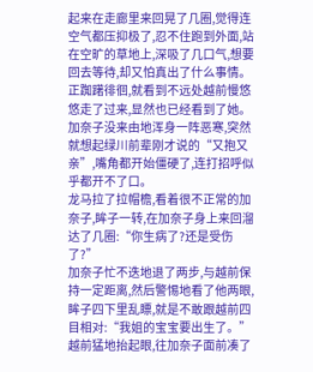起来在走廊里来回晃了几圈,觉得连空气都压抑极了,忍不住跑到外面,站在空旷的草地上,深吸了几口气,想要回去等待,却又怕真出了什么事情。
正踟躇徘徊,就看到不远处越前慢悠悠走了过来,显然也已经看到了她。加奈子没来由地浑身一阵恶寒,突然就想起绿川前辈刚才说的“又抱又亲”,嘴角都开始僵硬了,连打招呼似乎都开不了口。
龙马拉了拉帽檐,看着很不正常的加奈子,眸子一转,在加奈子身上来回溜达了几圈:“你生病了?还是受伤了?”
加奈子忙不迭地退了两步,与越前保持一定距离,然后警惕地看了他两眼,眸子四下里乱瞟,就是不敢跟越前四目相对:“我姐的宝宝要出生了。”
越前猛地抬起眼,往加奈子面前凑了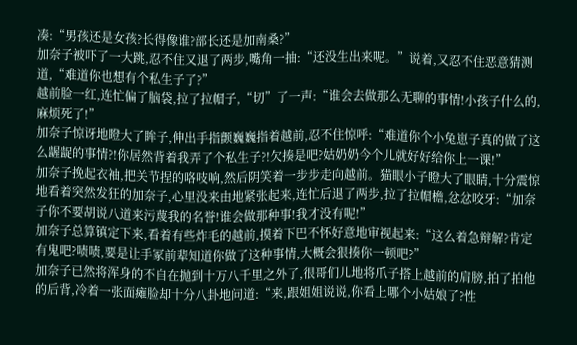凑:“男孩还是女孩?长得像谁?部长还是加南桑?”
加奈子被吓了一大跳,忍不住又退了两步,嘴角一抽:“还没生出来呢。”说着,又忍不住恶意猜测道,“难道你也想有个私生子了?”
越前脸一红,连忙偏了脑袋,拉了拉帽子,“切”了一声:“谁会去做那么无聊的事情!小孩子什么的,麻烦死了!”
加奈子惊讶地瞪大了眸子,伸出手指颤巍巍指着越前,忍不住惊呼:“难道你个小兔崽子真的做了这么龌龊的事情?!你居然背着我弄了个私生子?!欠揍是吧?姑奶奶今个儿就好好给你上一课!”
加奈子挽起衣袖,把关节捏的咯吱响,然后阴笑着一步步走向越前。猫眼小子瞪大了眼睛,十分震惊地看着突然发狂的加奈子,心里没来由地紧张起来,连忙后退了两步,拉了拉帽檐,忿忿咬牙:“加奈子你不要胡说八道来污蔑我的名誉!谁会做那种事!我才没有呢!”
加奈子总算镇定下来,看着有些炸毛的越前,摸着下巴不怀好意地审视起来:“这么着急辩解?肯定有鬼吧?啧啧,要是让手冢前辈知道你做了这种事情,大概会狠揍你一顿吧?”
加奈子已然将浑身的不自在抛到十万八千里之外了,很哥们儿地将爪子搭上越前的肩膀,拍了拍他的后背,冷着一张面瘫脸却十分八卦地问道:“来,跟姐姐说说,你看上哪个小姑娘了?性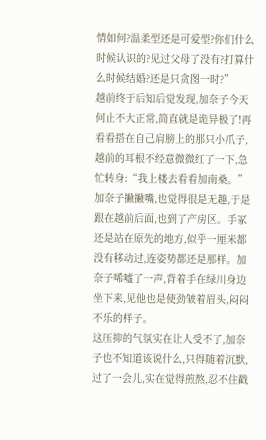情如何?温柔型还是可爱型?你们什么时候认识的?见过父母了没有?打算什么时候结婚?还是只贪图一时?”
越前终于后知后觉发现,加奈子今天何止不大正常,简直就是诡异极了!再看看搭在自己肩膀上的那只小爪子,越前的耳根不经意微微红了一下,急忙转身:“我上楼去看看加南桑。”
加奈子撇撇嘴,也觉得很是无趣,于是跟在越前后面,也到了产房区。手冢还是站在原先的地方,似乎一厘米都没有移动过,连姿势都还是那样。加奈子唏嘘了一声,背着手在绿川身边坐下来,见他也是使劲皱着眉头,闷闷不乐的样子。
这压抑的气氛实在让人受不了,加奈子也不知道该说什么,只得随着沉默,过了一会儿,实在觉得煎熬,忍不住戳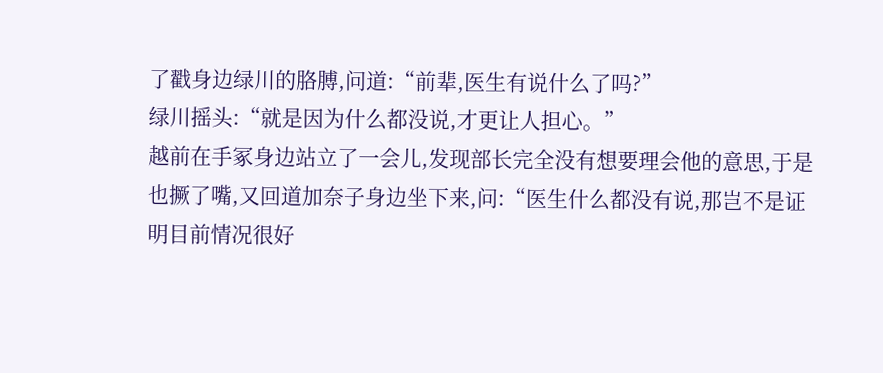了戳身边绿川的胳膊,问道:“前辈,医生有说什么了吗?”
绿川摇头:“就是因为什么都没说,才更让人担心。”
越前在手冢身边站立了一会儿,发现部长完全没有想要理会他的意思,于是也撅了嘴,又回道加奈子身边坐下来,问:“医生什么都没有说,那岂不是证明目前情况很好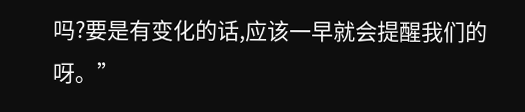吗?要是有变化的话,应该一早就会提醒我们的呀。”